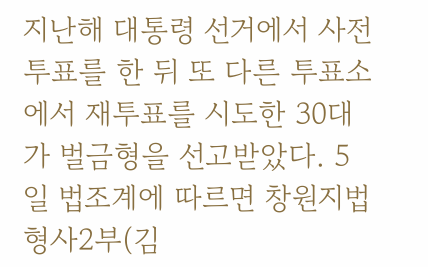지난해 대통령 선거에서 사전투표를 한 뒤 또 다른 투표소에서 재투표를 시도한 30대가 벌금형을 선고받았다. 5일 법조계에 따르면 창원지법 형사2부(김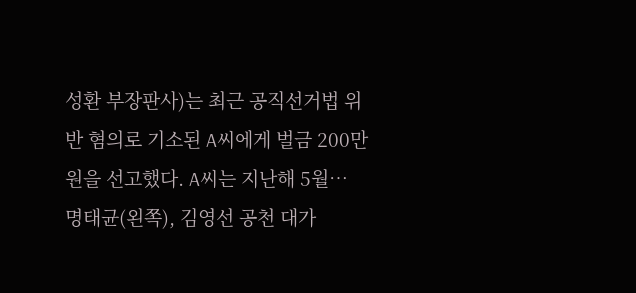성환 부장판사)는 최근 공직선거법 위반 혐의로 기소된 A씨에게 벌금 200만원을 선고했다. A씨는 지난해 5월…
명태균(왼쪽), 김영선 공천 대가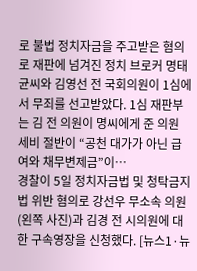로 불법 정치자금을 주고받은 혐의로 재판에 넘겨진 정치 브로커 명태균씨와 김영선 전 국회의원이 1심에서 무죄를 선고받았다. 1심 재판부는 김 전 의원이 명씨에게 준 의원 세비 절반이 “공천 대가가 아닌 급여와 채무변제금”이…
경찰이 5일 정치자금법 및 청탁금지법 위반 혐의로 강선우 무소속 의원(왼쪽 사진)과 김경 전 시의원에 대한 구속영장을 신청했다. [뉴스1·뉴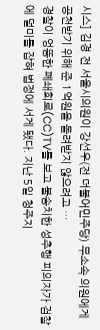시스] 김경 전 서울시의원이 강선우(전 더불어민주당) 무소속 의원에게 공천받기 위해 준 1억원을 돌려받지 않으려고 …
경찰이 엉뚱한 폐쇄회로(CC)TV를 보고 불송치한 성추행 피의자가 검찰에 덜미를 잡혀 법정에 서게 됐다. 지난 5일 청주지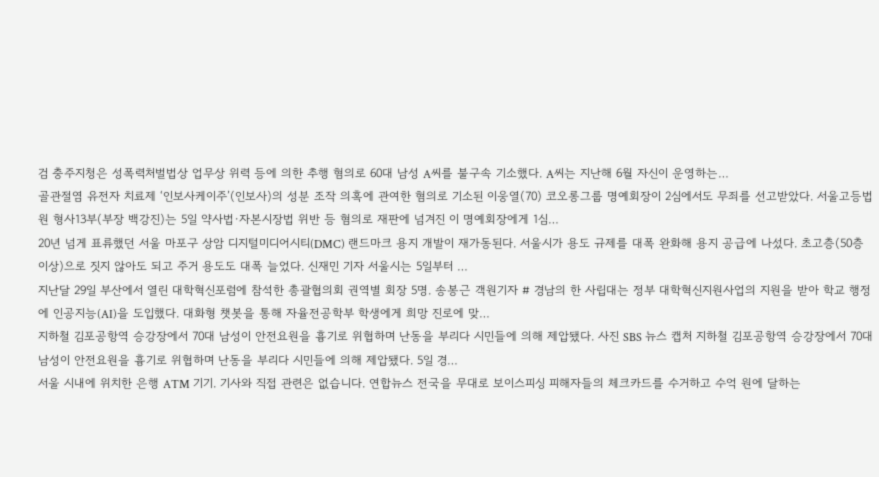검 충주지청은 성폭력처벌법상 업무상 위력 등에 의한 추행 혐의로 60대 남성 A씨를 불구속 기소했다. A씨는 지난해 6월 자신이 운영하는…
골관절염 유전자 치료제 ‘인보사케이주’(인보사)의 성분 조작 의혹에 관여한 혐의로 기소된 이웅열(70) 코오롱그룹 명예회장이 2심에서도 무죄를 선고받았다. 서울고등법원 형사13부(부장 백강진)는 5일 약사법·자본시장법 위반 등 혐의로 재판에 넘겨진 이 명예회장에게 1심…
20년 넘게 표류했던 서울 마포구 상암 디지털미디어시티(DMC) 랜드마크 용지 개발이 재가동된다. 서울시가 용도 규제를 대폭 완화해 용지 공급에 나섰다. 초고층(50층 이상)으로 짓지 않아도 되고 주거 용도도 대폭 늘었다. 신재민 기자 서울시는 5일부터 …
지난달 29일 부산에서 열린 대학혁신포럼에 참석한 총괄협의회 권역별 회장 5명. 송봉근 객원기자 # 경남의 한 사립대는 정부 대학혁신지원사업의 지원을 받아 학교 행정에 인공지능(AI)을 도입했다. 대화형 챗봇을 통해 자율전공학부 학생에게 희망 진로에 맞…
지하철 김포공항역 승강장에서 70대 남성이 안전요원을 흉기로 위협하며 난동을 부리다 시민들에 의해 제압됐다. 사진 SBS 뉴스 캡처 지하철 김포공항역 승강장에서 70대 남성이 안전요원을 흉기로 위협하며 난동을 부리다 시민들에 의해 제압됐다. 5일 경…
서울 시내에 위치한 은행 ATM 기기. 기사와 직접 관련은 없습니다. 연합뉴스 전국을 무대로 보이스피싱 피해자들의 체크카드를 수거하고 수억 원에 달하는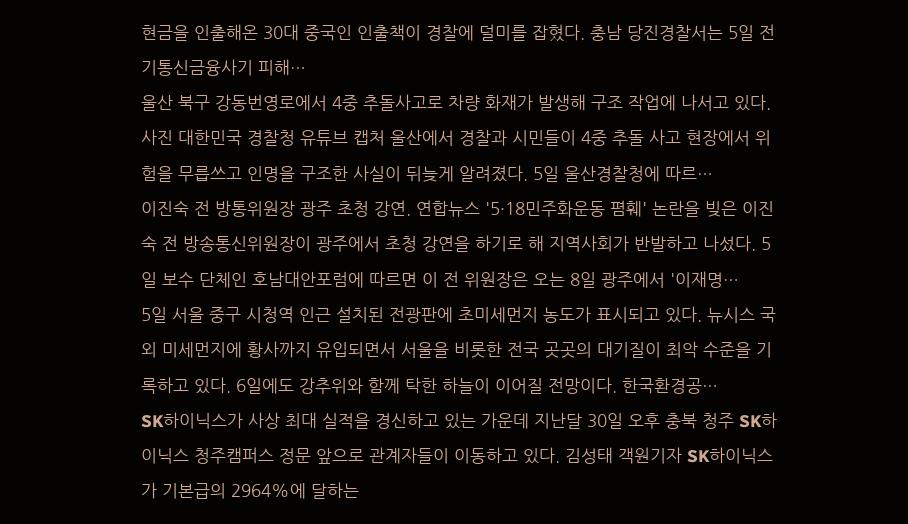현금을 인출해온 30대 중국인 인출책이 경찰에 덜미를 잡혔다. 충남 당진경찰서는 5일 전기통신금융사기 피해…
울산 북구 강동번영로에서 4중 추돌사고로 차량 화재가 발생해 구조 작업에 나서고 있다. 사진 대한민국 경찰청 유튜브 캡처 울산에서 경찰과 시민들이 4중 추돌 사고 현장에서 위험을 무릅쓰고 인명을 구조한 사실이 뒤늦게 알려졌다. 5일 울산경찰청에 따르…
이진숙 전 방통위원장 광주 초청 강연. 연합뉴스 '5·18민주화운동 폄훼' 논란을 빚은 이진숙 전 방송통신위원장이 광주에서 초청 강연을 하기로 해 지역사회가 반발하고 나섰다. 5일 보수 단체인 호남대안포럼에 따르면 이 전 위원장은 오는 8일 광주에서 '이재명…
5일 서울 중구 시청역 인근 설치된 전광판에 초미세먼지 농도가 표시되고 있다. 뉴시스 국외 미세먼지에 황사까지 유입되면서 서울을 비롯한 전국 곳곳의 대기질이 최악 수준을 기록하고 있다. 6일에도 강추위와 함께 탁한 하늘이 이어질 전망이다. 한국환경공…
SK하이닉스가 사상 최대 실적을 경신하고 있는 가운데 지난달 30일 오후 충북 청주 SK하이닉스 청주캠퍼스 정문 앞으로 관계자들이 이동하고 있다. 김성태 객원기자 SK하이닉스가 기본급의 2964%에 달하는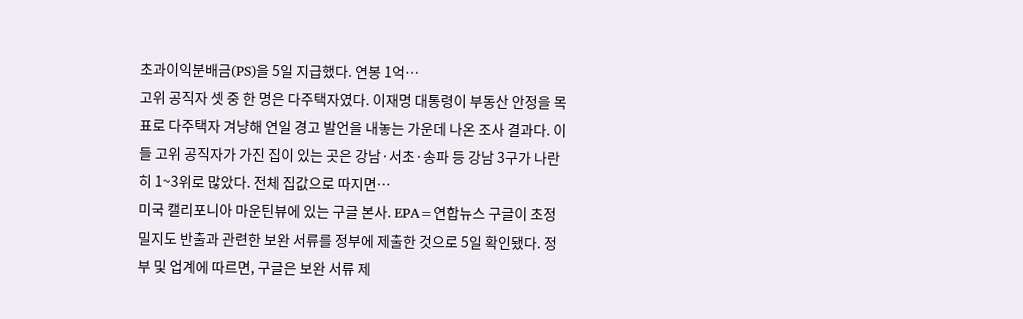초과이익분배금(PS)을 5일 지급했다. 연봉 1억…
고위 공직자 셋 중 한 명은 다주택자였다. 이재명 대통령이 부동산 안정을 목표로 다주택자 겨냥해 연일 경고 발언을 내놓는 가운데 나온 조사 결과다. 이들 고위 공직자가 가진 집이 있는 곳은 강남·서초·송파 등 강남 3구가 나란히 1~3위로 많았다. 전체 집값으로 따지면…
미국 캘리포니아 마운틴뷰에 있는 구글 본사. EPA=연합뉴스 구글이 초정밀지도 반출과 관련한 보완 서류를 정부에 제출한 것으로 5일 확인됐다. 정부 및 업계에 따르면, 구글은 보완 서류 제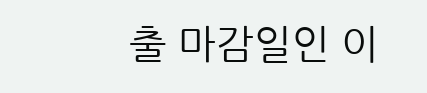출 마감일인 이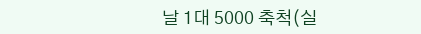날 1대 5000 축척(실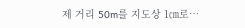제 거리 50m를 지도상 1㎝로…